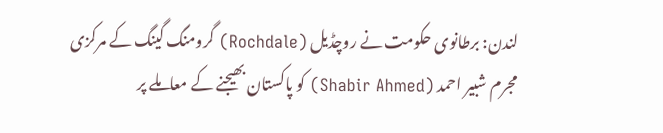لندن: برطانوی حکومت نے روچڈیل (Rochdale) گرومنگ گینگ کے مرکزی مجرم شبیر احمد (Shabir Ahmed) کو پاکستان بھیجنے کے معاملے پر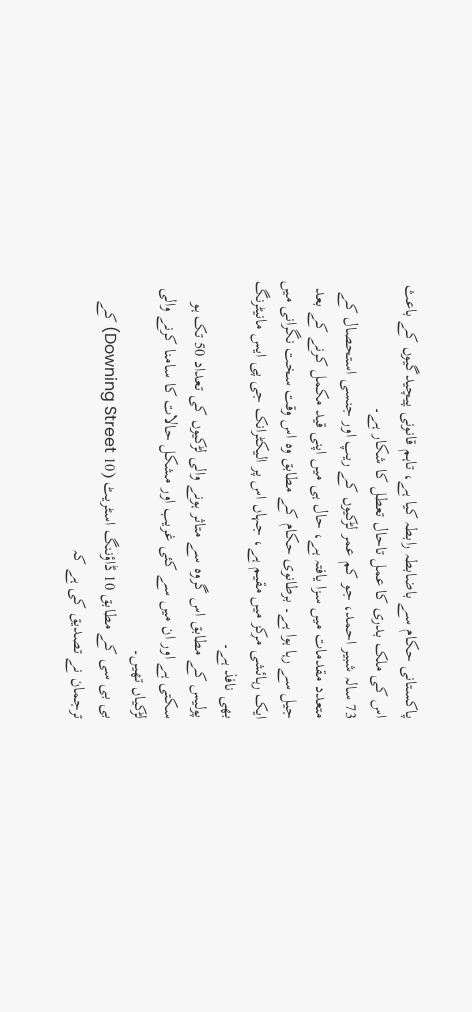پاکستانی حکام سے باضابطہ رابطہ کیا ہے، تاہم قانونی پیچیدگیوں کے باعث اس کی ملک بدری کا عمل تاحال تعطل کا شکار ہے۔
73 سالہ شبیر احمد، جو کم عمر لڑکیوں کے ریپ اور جنسی استحصال کے متعدد مقدمات میں سزا یافتہ ہے، حال ہی میں اپنی قید مکمل کرنے کے بعد جیل سے رہا ہوا ہے۔ برطانوی حکام کے مطابق وہ اس وقت سخت نگرانی میں ایک رہائشی مرکز میں مقیم ہے، جہاں اس پر الیکٹرانک جی پی ایس مانیٹرنگ بھی نافذ ہے۔
پولیس کے مطابق اس گروہ سے متاثر ہونے والی لڑکیوں کی تعداد 50 تک ہو سکتی ہے اور ان میں سے کئی غریب اور مشکل حالات کا سامنا کرنے والی لڑکیاں تھیں۔
بی بی سی کے مطابق 10 ڈاؤننگ اسٹریٹ (10 Downing Street) کے ترجمان نے تصدیق کی ہے کہ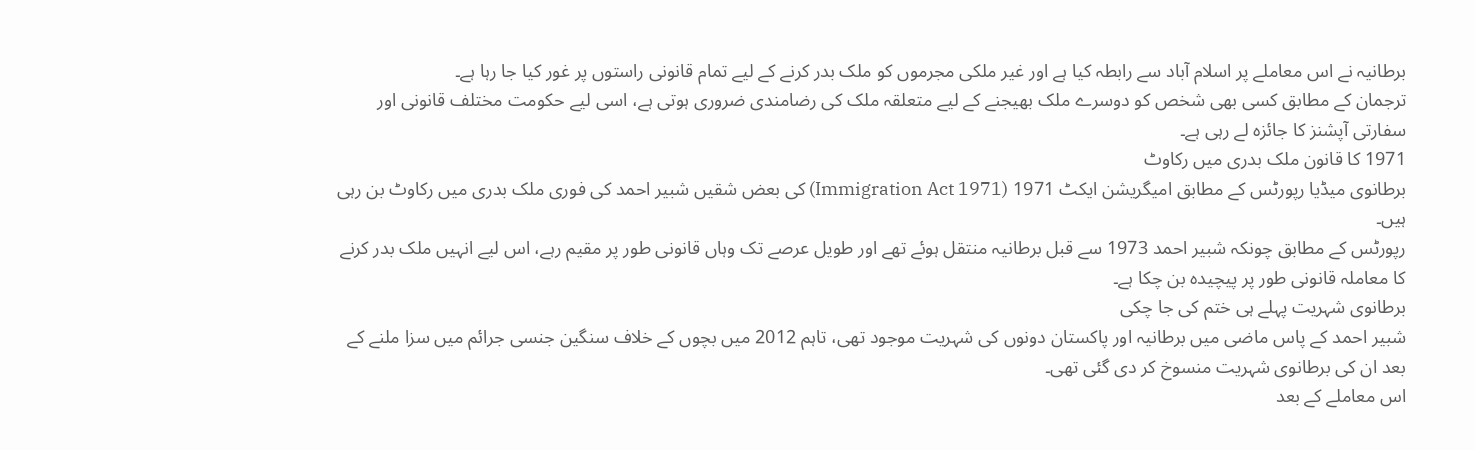برطانیہ نے اس معاملے پر اسلام آباد سے رابطہ کیا ہے اور غیر ملکی مجرموں کو ملک بدر کرنے کے لیے تمام قانونی راستوں پر غور کیا جا رہا ہے۔
ترجمان کے مطابق کسی بھی شخص کو دوسرے ملک بھیجنے کے لیے متعلقہ ملک کی رضامندی ضروری ہوتی ہے، اسی لیے حکومت مختلف قانونی اور سفارتی آپشنز کا جائزہ لے رہی ہے۔
1971 کا قانون ملک بدری میں رکاوٹ
برطانوی میڈیا رپورٹس کے مطابق امیگریشن ایکٹ 1971 (Immigration Act 1971) کی بعض شقیں شبیر احمد کی فوری ملک بدری میں رکاوٹ بن رہی ہیں۔
رپورٹس کے مطابق چونکہ شبیر احمد 1973 سے قبل برطانیہ منتقل ہوئے تھے اور طویل عرصے تک وہاں قانونی طور پر مقیم رہے، اس لیے انہیں ملک بدر کرنے کا معاملہ قانونی طور پر پیچیدہ بن چکا ہے۔
برطانوی شہریت پہلے ہی ختم کی جا چکی
شبیر احمد کے پاس ماضی میں برطانیہ اور پاکستان دونوں کی شہریت موجود تھی، تاہم 2012 میں بچوں کے خلاف سنگین جنسی جرائم میں سزا ملنے کے بعد ان کی برطانوی شہریت منسوخ کر دی گئی تھی۔
اس معاملے کے بعد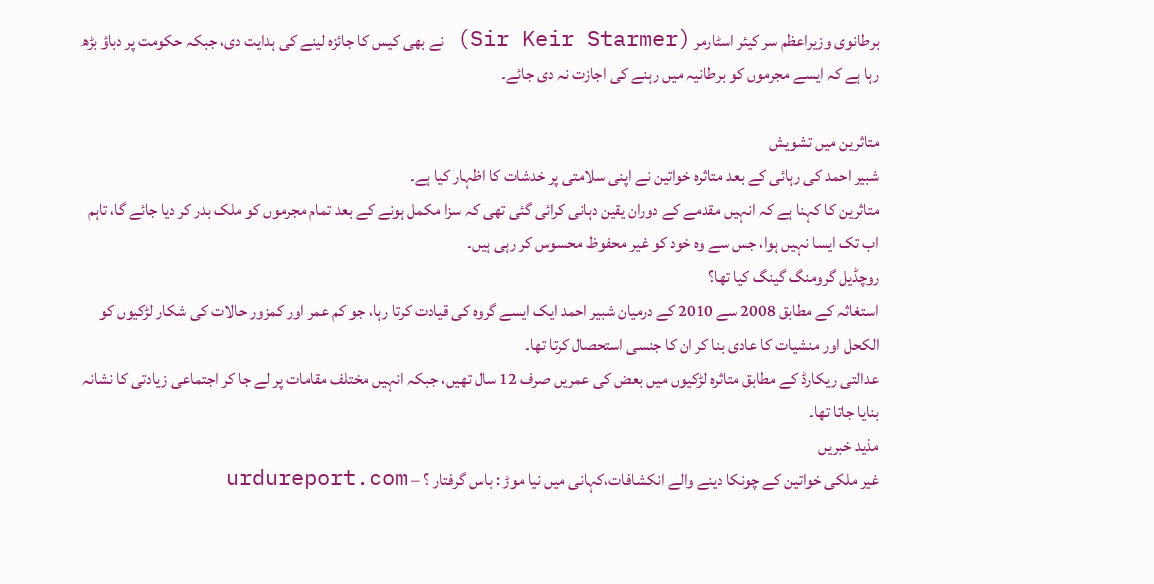برطانوی وزیراعظم سر کیئر اسٹارمر (Sir Keir Starmer) نے بھی کیس کا جائزہ لینے کی ہدایت دی، جبکہ حکومت پر دباؤ بڑھ رہا ہے کہ ایسے مجرموں کو برطانیہ میں رہنے کی اجازت نہ دی جائے۔

متاثرین میں تشویش
شبیر احمد کی رہائی کے بعد متاثرہ خواتین نے اپنی سلامتی پر خدشات کا اظہار کیا ہے۔
متاثرین کا کہنا ہے کہ انہیں مقدمے کے دوران یقین دہانی کرائی گئی تھی کہ سزا مکمل ہونے کے بعد تمام مجرموں کو ملک بدر کر دیا جائے گا، تاہم اب تک ایسا نہیں ہوا، جس سے وہ خود کو غیر محفوظ محسوس کر رہی ہیں۔
روچڈیل گرومنگ گینگ کیا تھا؟
استغاثہ کے مطابق 2008 سے 2010 کے درمیان شبیر احمد ایک ایسے گروہ کی قیادت کرتا رہا، جو کم عمر اور کمزور حالات کی شکار لڑکیوں کو الکحل اور منشیات کا عادی بنا کر ان کا جنسی استحصال کرتا تھا۔
عدالتی ریکارڈ کے مطابق متاثرہ لڑکیوں میں بعض کی عمریں صرف 12 سال تھیں، جبکہ انہیں مختلف مقامات پر لے جا کر اجتماعی زیادتی کا نشانہ بنایا جاتا تھا۔
مذید خبریں
غیر ملکی خواتین کے چونکا دینے والے انکشافات،کہانی میں نیا موڑ : باس گرفتار ؟ – urdureport.com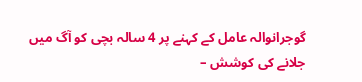گوجرانوالہ عامل کے کہنے پر 4 سالہ بچی کو آگ میں جلانے کی کوشش –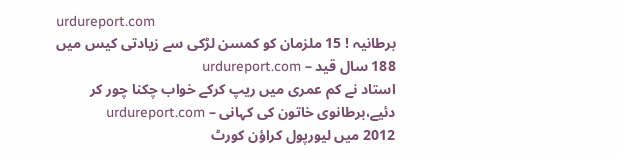urdureport.com
برطانیہ ! 15 ملزمان کو کمسن لڑکی سے زیادتی کیس میں 188 سال قید – urdureport.com
استاد نے کم عمری میں ریپ کرکے خواب چکنا چور کر دئیے،برطانوی خاتون کی کہانی – urdureport.com
2012 میں لیورپول کراؤن کورٹ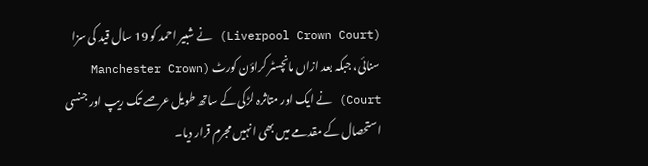(Liverpool Crown Court) نے شبیر احمد کو 19 سال قید کی سزا سنائی، جبکہ بعد ازاں مانچسٹر کراؤن کورٹ (Manchester Crown Court) نے ایک اور متاثرہ لڑکی کے ساتھ طویل عرصے تک ریپ اور جنسی استحصال کے مقدمے میں بھی انہیں مجرم قرار دیا۔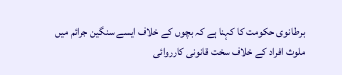برطانوی حکومت کا کہنا ہے کہ بچوں کے خلاف ایسے سنگین جرائم میں ملوث افراد کے خلاف سخت قانونی کارروائی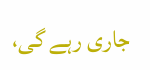جاری رہے گی،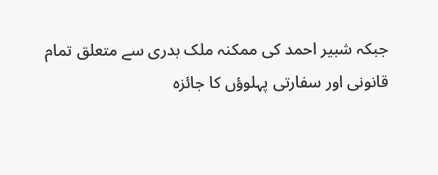جبکہ شبیر احمد کی ممکنہ ملک بدری سے متعلق تمام قانونی اور سفارتی پہلوؤں کا جائزہ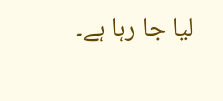لیا جا رہا ہے۔